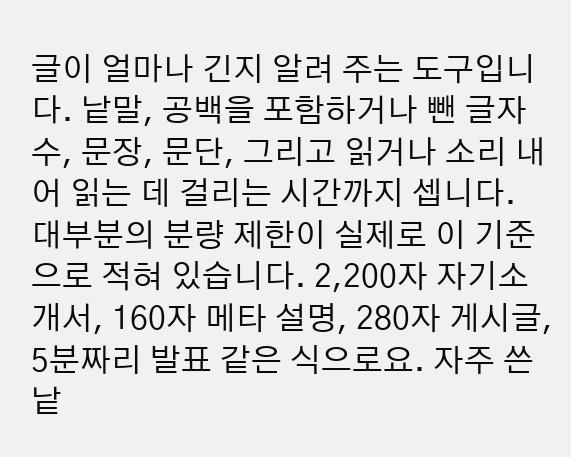글이 얼마나 긴지 알려 주는 도구입니다. 낱말, 공백을 포함하거나 뺀 글자 수, 문장, 문단, 그리고 읽거나 소리 내어 읽는 데 걸리는 시간까지 셉니다. 대부분의 분량 제한이 실제로 이 기준으로 적혀 있습니다. 2,200자 자기소개서, 160자 메타 설명, 280자 게시글, 5분짜리 발표 같은 식으로요. 자주 쓴 낱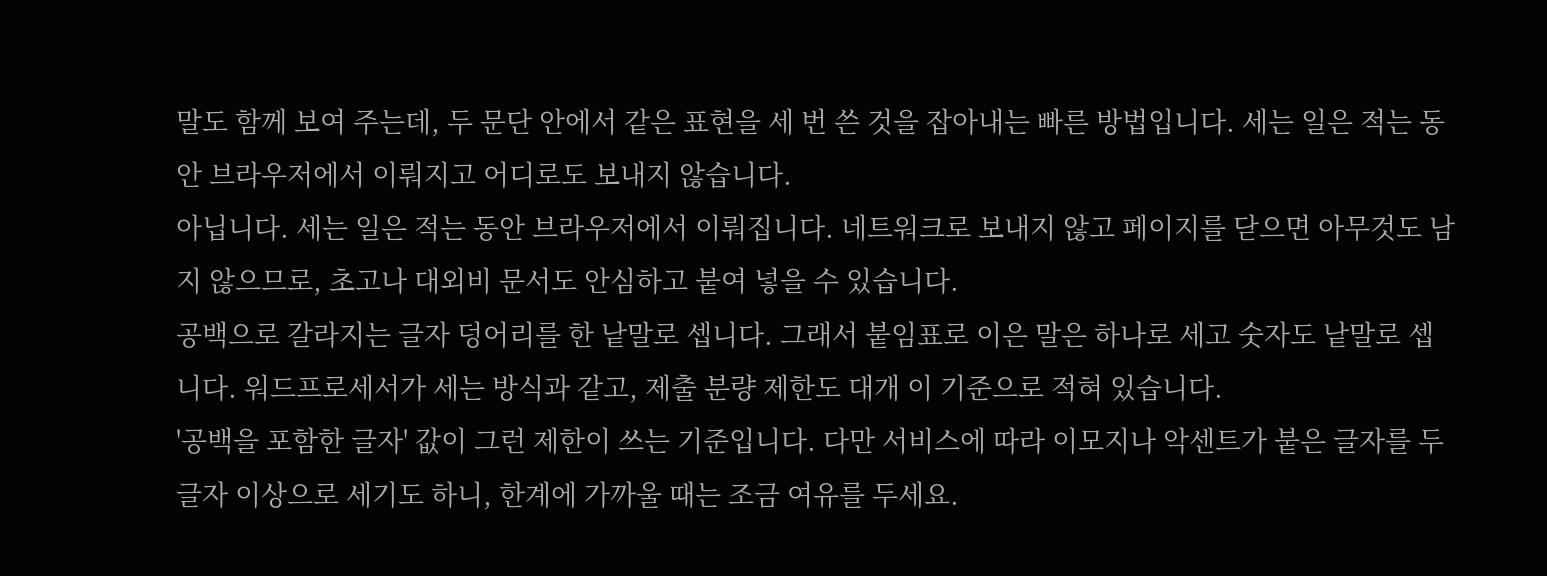말도 함께 보여 주는데, 두 문단 안에서 같은 표현을 세 번 쓴 것을 잡아내는 빠른 방법입니다. 세는 일은 적는 동안 브라우저에서 이뤄지고 어디로도 보내지 않습니다.
아닙니다. 세는 일은 적는 동안 브라우저에서 이뤄집니다. 네트워크로 보내지 않고 페이지를 닫으면 아무것도 남지 않으므로, 초고나 대외비 문서도 안심하고 붙여 넣을 수 있습니다.
공백으로 갈라지는 글자 덩어리를 한 낱말로 셉니다. 그래서 붙임표로 이은 말은 하나로 세고 숫자도 낱말로 셉니다. 워드프로세서가 세는 방식과 같고, 제출 분량 제한도 대개 이 기준으로 적혀 있습니다.
'공백을 포함한 글자' 값이 그런 제한이 쓰는 기준입니다. 다만 서비스에 따라 이모지나 악센트가 붙은 글자를 두 글자 이상으로 세기도 하니, 한계에 가까울 때는 조금 여유를 두세요.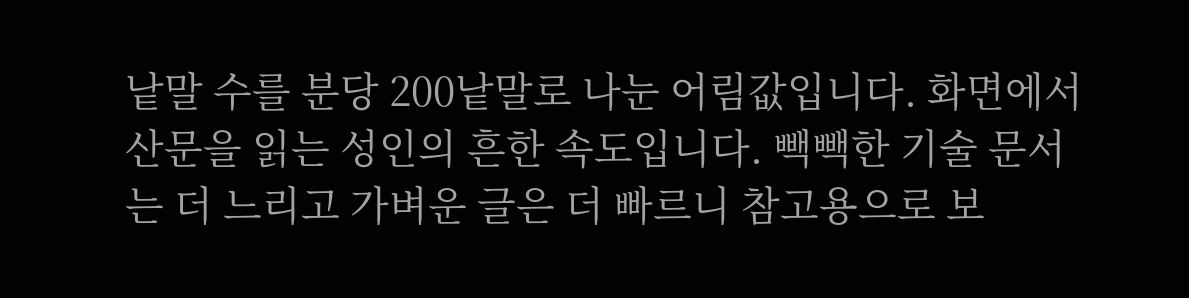낱말 수를 분당 200낱말로 나눈 어림값입니다. 화면에서 산문을 읽는 성인의 흔한 속도입니다. 빽빽한 기술 문서는 더 느리고 가벼운 글은 더 빠르니 참고용으로 보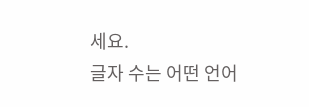세요.
글자 수는 어떤 언어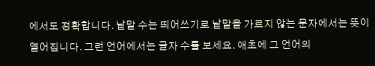에서도 정확합니다. 낱말 수는 띄어쓰기로 낱말을 가르지 않는 문자에서는 뜻이 옅어집니다. 그런 언어에서는 글자 수를 보세요. 애초에 그 언어의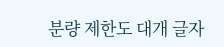분량 제한도 대개 글자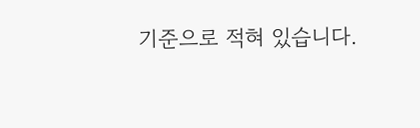기준으로 적혀 있습니다.